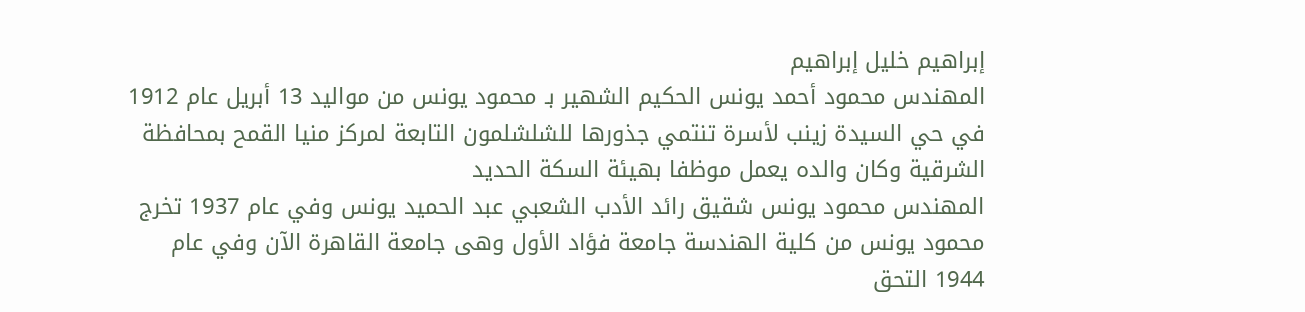إبراهيم خليل إبراهيم
المهندس محمود أحمد يونس الحكيم الشهير بـ محمود يونس من مواليد 13 أبريل عام 1912 في حي السيدة زينب لأسرة تنتمي جذورها للشلشلمون التابعة لمركز منيا القمح بمحافظة الشرقية وكان والده يعمل موظفا بهيئة السكة الحديد
المهندس محمود يونس شقيق رائد الأدب الشعبي عبد الحميد يونس وفي عام 1937 تخرج محمود يونس من كلية الهندسة جامعة فؤاد الأول وهى جامعة القاهرة الآن وفي عام 1944 التحق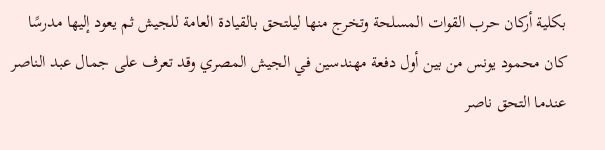بكلية أركان حرب القوات المسلحة وتخرج منها ليلتحق بالقيادة العامة للجيش ثم يعود إليها مدرسًا
كان محمود يونس من بين أول دفعة مهندسين في الجيش المصري وقد تعرف على جمال عبد الناصر عندما التحق ناصر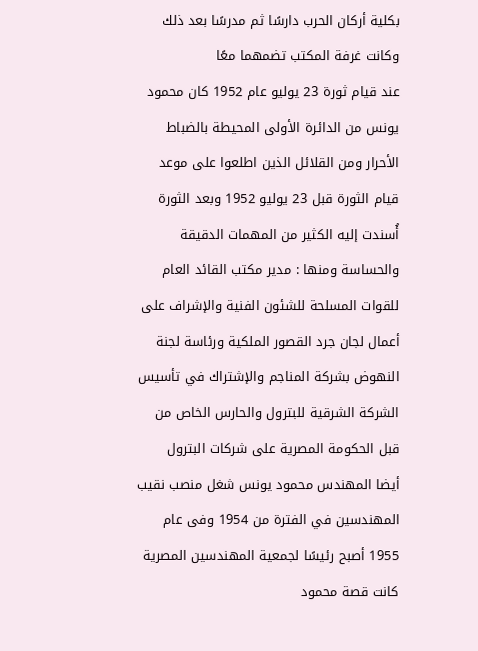بكلية أركان الحرب دارسًا ثم مدرسًا بعد ذلك وكانت غرفة المكتب تضمهما معًا
عند قيام ثورة 23 يوليو عام 1952 كان محمود يونس من الدائرة الأولى المحيطة بالضباط الأحرار ومن القلائل الذين اطلعوا على موعد قيام الثورة قبل 23 يوليو 1952 وبعد الثورة أُسندت إليه الكثير من المهمات الدقيقة والحساسة ومنها : مدير مكتب القائد العام للقوات المسلحة للشئون الفنية والإشراف على أعمال لجان جرد القصور الملكية ورئاسة لجنة النهوض بشركة المناجم والإشتراك في تأسيس الشركة الشرقية للبترول والحارس الخاص من قبل الحكومة المصرية على شركات البترول
أيضا المهندس محمود يونس شغل منصب نقيب المهندسين في الفترة من 1954 وفى عام 1955 أصبح رئيسًا لجمعية المهندسين المصرية
كانت قصة محمود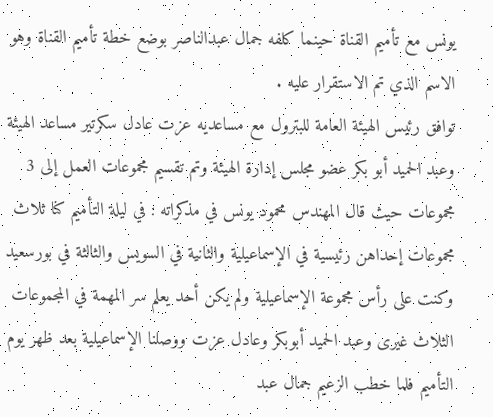يونس مع تأميم القناة حينما كلفه جمال عبدالناصر بوضع خطة تأميم القناة وهو الاسم الذي تم الاستقرار عليه .
توافق رئيس الهيئة العامة للبترول مع مساعديه عزت عادل سكرتير مساعد الهيئة وعبد الحميد أبو بكر عضو مجلس إدارة الهيئة وتم تقسيم مجموعات العمل إلى 3 مجموعات حيث قال المهندس محمود يونس في مذكراته : في ليلة التأميم كنا ثلاث مجموعات إحداهن رئيسية في الإسماعيلية والثانية في السويس والثالثة في بورسعيد وكنت على رأس مجموعة الإسماعيلية ولم يكن أحد يعلم سر المهمة في المجموعات الثلاث غيرى وعبد الحميد أبوبكر وعادل عزت ووصلنا الإسماعيلية بعد ظهر يوم التأميم فلما خطب الزعيم جمال عبد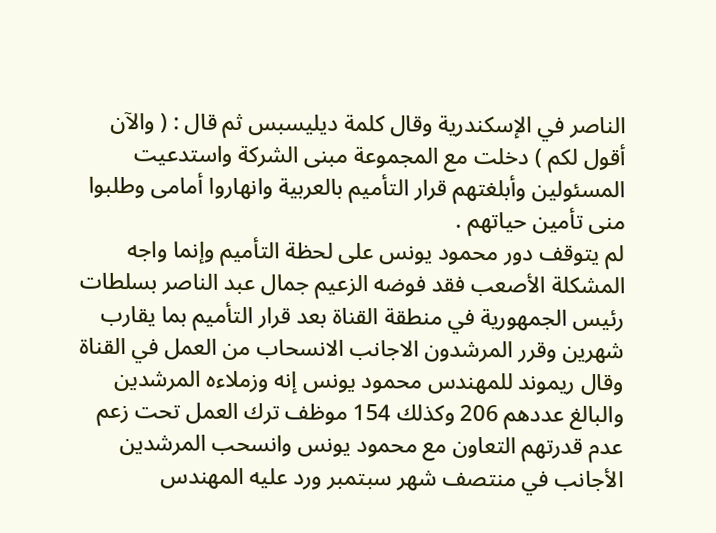الناصر في الإسكندرية وقال كلمة ديليسبس ثم قال : ( والآن أقول لكم ) دخلت مع المجموعة مبنى الشركة واستدعيت المسئولين وأبلغتهم قرار التأميم بالعربية وانهاروا أمامى وطلبوا منى تأمين حياتهم .
لم يتوقف دور محمود يونس على لحظة التأميم وإنما واجه المشكلة الأصعب فقد فوضه الزعيم جمال عبد الناصر بسلطات رئيس الجمهورية في منطقة القناة بعد قرار التأميم بما يقارب شهرين وقرر المرشدون الاجانب الانسحاب من العمل في القناة وقال ريموند للمهندس محمود يونس إنه وزملاءه المرشدين والبالغ عددهم 206 وكذلك 154 موظف ترك العمل تحت زعم عدم قدرتهم التعاون مع محمود يونس وانسحب المرشدين الأجانب في منتصف شهر سبتمبر ورد عليه المهندس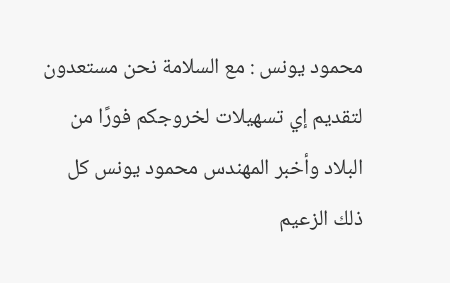محمود يونس : مع السلامة نحن مستعدون لتقديم إي تسهيلات لخروجكم فورًا من البلاد وأخبر المهندس محمود يونس كل ذلك الزعيم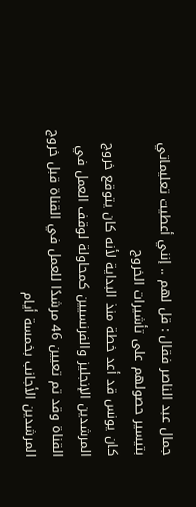جمال عبد الناصر فقال : قل لهم .. إنني أعطيت تعليماتي بتيسير حصولهم على تأشيرات الخروج
كان يونس قد أعد خطة منذ البداية لأنه كان يتوقع خروج المرشدين الإنجليز والفرنسيين كمحاولة لوقف العمل في القناة وقد تم تعيين 46 مرشدًا للعمل في القناة قبل خروج المرشدين الأجانب بخمسة أيام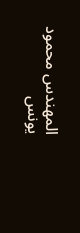المهندس محمود يونس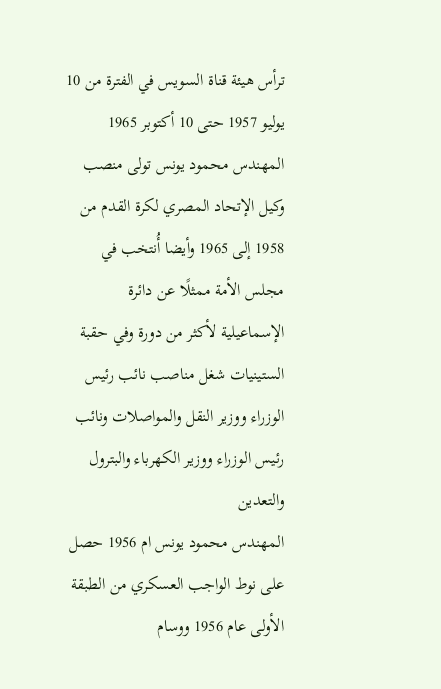ترأس هيئة قناة السويس في الفترة من 10 يوليو 1957 حتى 10 أكتوبر 1965
المهندس محمود يونس تولى منصب وكيل الإتحاد المصري لكرة القدم من 1958 إلى 1965 وأيضا أُنتخب في مجلس الأمة ممثلًا عن دائرة الإسماعيلية لأكثر من دورة وفي حقبة الستينيات شغل مناصب نائب رئيس الوزراء ووزير النقل والمواصلات ونائب رئيس الوزراء ووزير الكهرباء والبترول والتعدين
المهندس محمود يونس ام 1956 حصل على نوط الواجب العسكري من الطبقة الأولى عام 1956 ووسام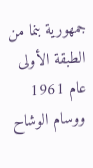جمهورية بنما من الطبقة الأولى عام 1961 ووسام الوشاح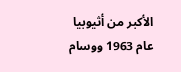الأكبر من أثيوبيا عام 1963 ووسام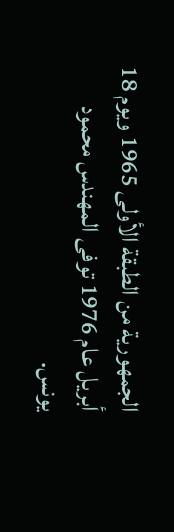الجمهورية من الطبقة الأولى 1965 ويوم 18 أبريل عام 1976 توفى المهندس محمود يونس.